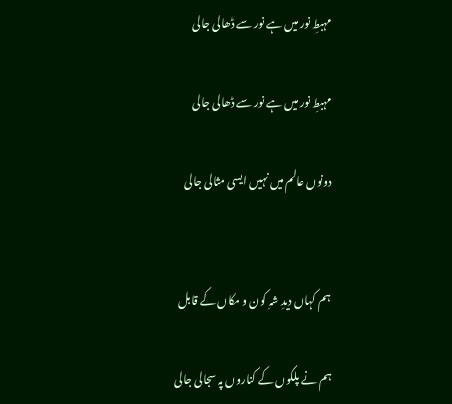مہبطِ نور میں ہے نور سے ڈھالی جالی

مہبطِ نور میں ہے نور سے ڈھالی جالی

دونوں عالم میں نہیں ایسی مثالی جالی


ہم کہاں دیدِ شہِ کون و مکاں کے قابل

ہم نے پلکوں کے کناروں پہ سجالی جالی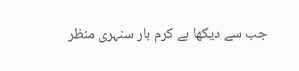جب سے دیکھا ہے کرم بار سنہری منظر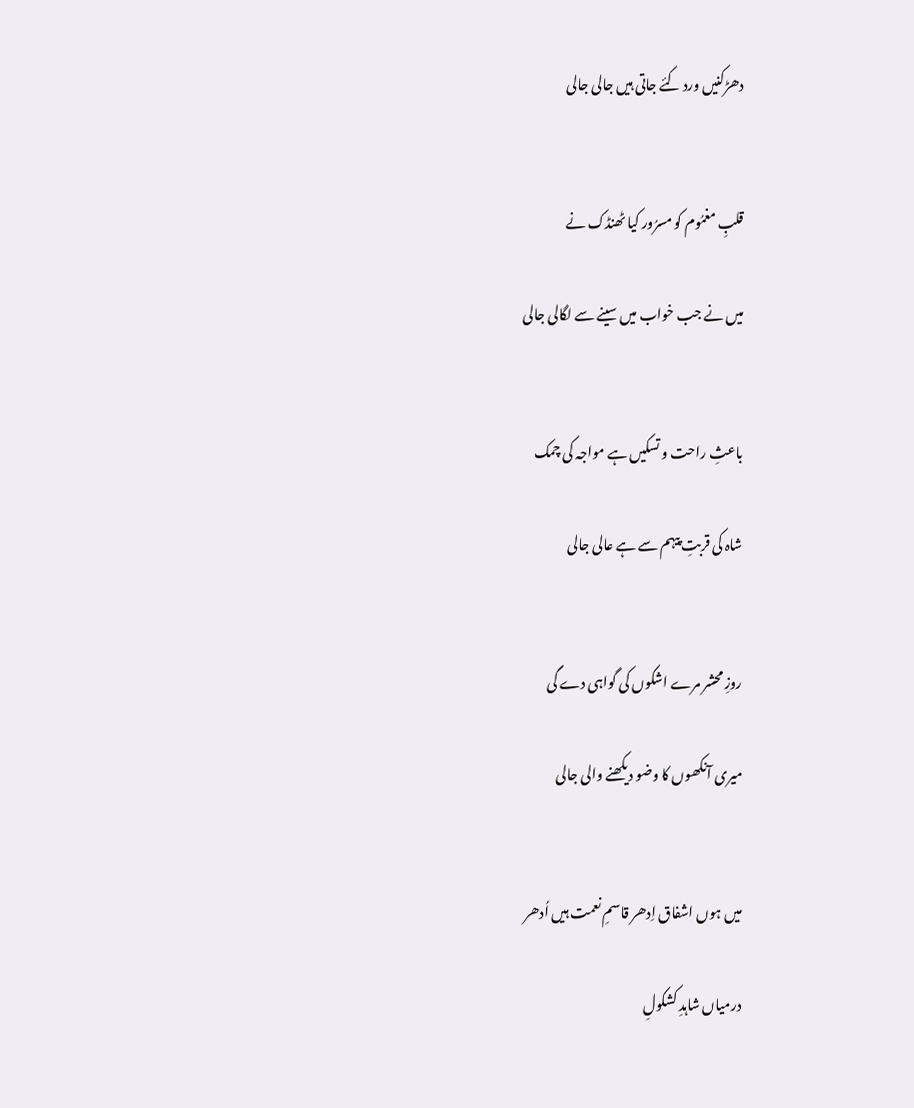دھڑکنیں ورد کئے جاتی ہیں جالی جالی


قلبِ مغمُوم کو مسرُور کیا ٹھنڈک نے

میں نے جب خواب میں سینے سے لگالی جالی


باعثِ راحت و تسکیں ہے مواجہ کی چمک

شاہ کی قربتِ پیہم سے ہے عالی جالی


روزِ محشر مرے اشکوں کی گواہی دے گی

میری آنکھوں کا وضو دیکھنے والی جالی


میں ہوں اشفاق اِدھر قاسمِ نعمت ہیں اُدھر

درمیاں شاہدِ کشکولِ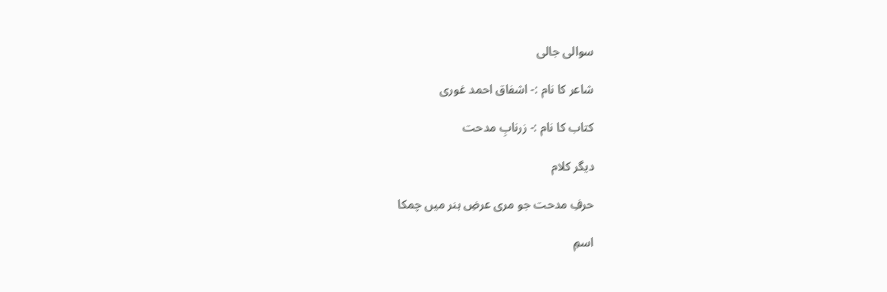سوالی جالی

شاعر کا نام :- اشفاق احمد غوری

کتاب کا نام :- زرنابِ مدحت

دیگر کلام

حرفِ مدحت جو مری عرضِ ہنر میں چمکا

اسمِ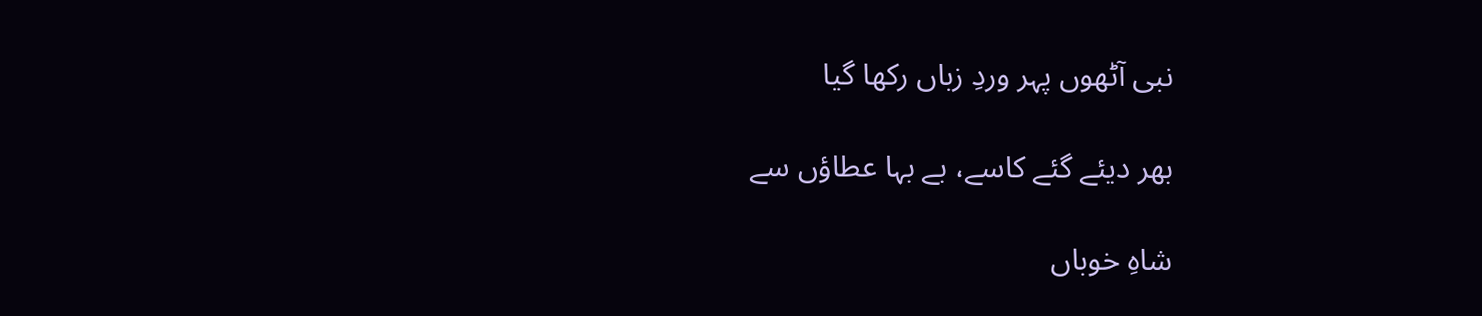نبی آٹھوں پہر وردِ زباں رکھا گیا

بھر دیئے گئے کاسے، بے بہا عطاؤں سے

شاہِ خوباں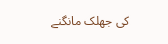کی جھلک مانگنے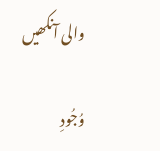والی آنکھیں

وُجُودِ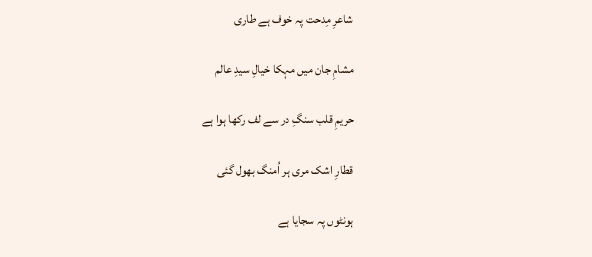شاعرِ مِدحت پہ خوف ہے طاری

مشامِ جان میں مہکا خیالِ سیدِ عالم

حریمِ قلب سنگِ در سے لف رکھا ہوا ہے

قطارِ اشک مری ہر اُمنگ بھول گئی

ہونٹوں پہ سجایا ہے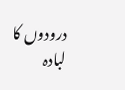درودوں کا لبادہ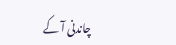چاندنی آ کے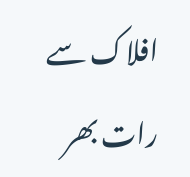افلاک سے رات بھر